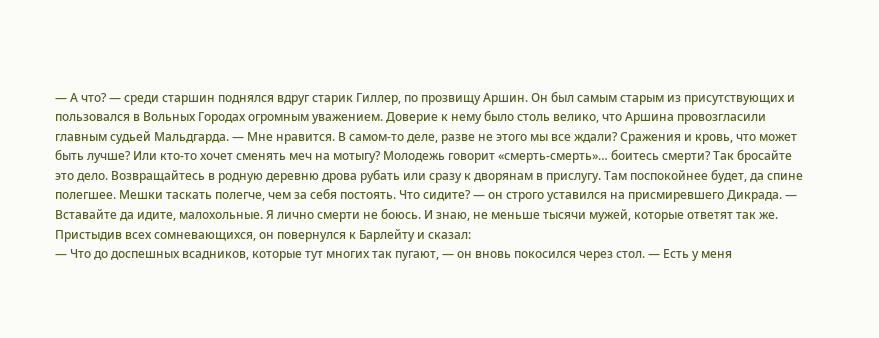— А что? — среди старшин поднялся вдруг старик Гиллер, по прозвищу Аршин. Он был самым старым из присутствующих и пользовался в Вольных Городах огромным уважением. Доверие к нему было столь велико, что Аршина провозгласили главным судьей Мальдгарда. — Мне нравится. В самом-то деле, разве не этого мы все ждали? Сражения и кровь, что может быть лучше? Или кто-то хочет сменять меч на мотыгу? Молодежь говорит «смерть-смерть»… боитесь смерти? Так бросайте это дело. Возвращайтесь в родную деревню дрова рубать или сразу к дворянам в прислугу. Там поспокойнее будет, да спине полегшее. Мешки таскать полегче, чем за себя постоять. Что сидите? — он строго уставился на присмиревшего Дикрада. — Вставайте да идите, малохольные. Я лично смерти не боюсь. И знаю, не меньше тысячи мужей, которые ответят так же.
Пристыдив всех сомневающихся, он повернулся к Барлейту и сказал:
— Что до доспешных всадников, которые тут многих так пугают, — он вновь покосился через стол. — Есть у меня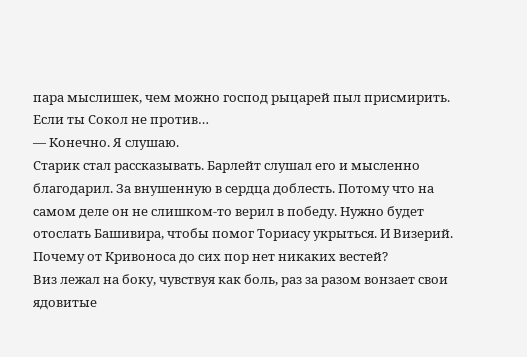пара мыслишек, чем можно господ рыцарей пыл присмирить. Если ты Сокол не против…
— Конечно. Я слушаю.
Старик стал рассказывать. Барлейт слушал его и мысленно благодарил. За внушенную в сердца доблесть. Потому что на самом деле он не слишком-то верил в победу. Нужно будет отослать Башивира, чтобы помог Ториасу укрыться. И Визерий. Почему от Кривоноса до сих пор нет никаких вестей?
Виз лежал на боку, чувствуя как боль, раз за разом вонзает свои ядовитые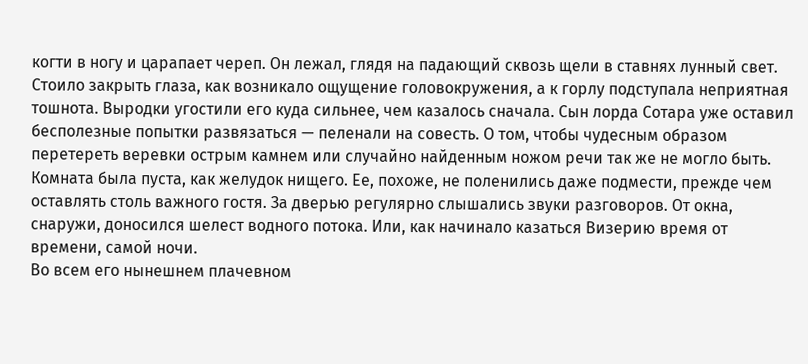когти в ногу и царапает череп. Он лежал, глядя на падающий сквозь щели в ставнях лунный свет. Стоило закрыть глаза, как возникало ощущение головокружения, а к горлу подступала неприятная тошнота. Выродки угостили его куда сильнее, чем казалось сначала. Сын лорда Сотара уже оставил бесполезные попытки развязаться — пеленали на совесть. О том, чтобы чудесным образом перетереть веревки острым камнем или случайно найденным ножом речи так же не могло быть. Комната была пуста, как желудок нищего. Ее, похоже, не поленились даже подмести, прежде чем оставлять столь важного гостя. За дверью регулярно слышались звуки разговоров. От окна, снаружи, доносился шелест водного потока. Или, как начинало казаться Визерию время от времени, самой ночи.
Во всем его нынешнем плачевном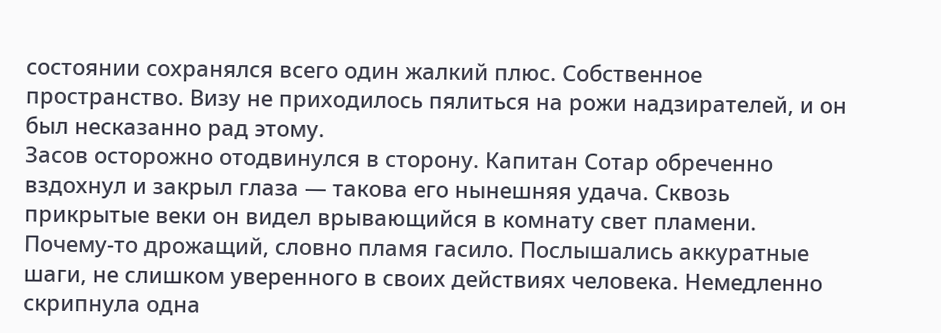состоянии сохранялся всего один жалкий плюс. Собственное пространство. Визу не приходилось пялиться на рожи надзирателей, и он был несказанно рад этому.
Засов осторожно отодвинулся в сторону. Капитан Сотар обреченно вздохнул и закрыл глаза — такова его нынешняя удача. Сквозь прикрытые веки он видел врывающийся в комнату свет пламени. Почему-то дрожащий, словно пламя гасило. Послышались аккуратные шаги, не слишком уверенного в своих действиях человека. Немедленно скрипнула одна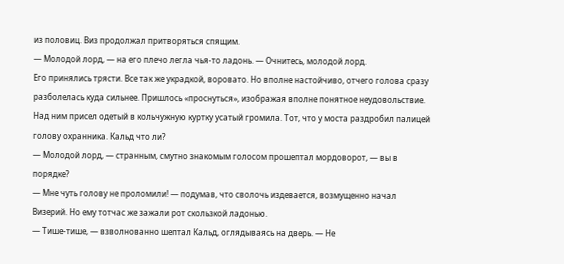из половиц. Виз продолжал притворяться спящим.
— Молодой лорд, — на его плечо легла чья-то ладонь. — Очнитесь, молодой лорд.
Его принялись трясти. Все так же украдкой, воровато. Но вполне настойчиво, отчего голова сразу разболелась куда сильнее. Пришлось «проснуться», изображая вполне понятное неудовольствие.
Над ним присел одетый в кольчужную куртку усатый громила. Тот, что у моста раздробил палицей голову охранника. Кальд что ли?
— Молодой лорд, — странным, смутно знакомым голосом прошептал мордоворот, — вы в порядке?
— Мне чуть голову не проломили! — подумав, что сволочь издевается, возмущенно начал Визерий. Но ему тотчас же зажали рот скользкой ладонью.
— Тише-тише, — взволнованно шептал Кальд, оглядываясь на дверь. — Не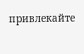привлекайте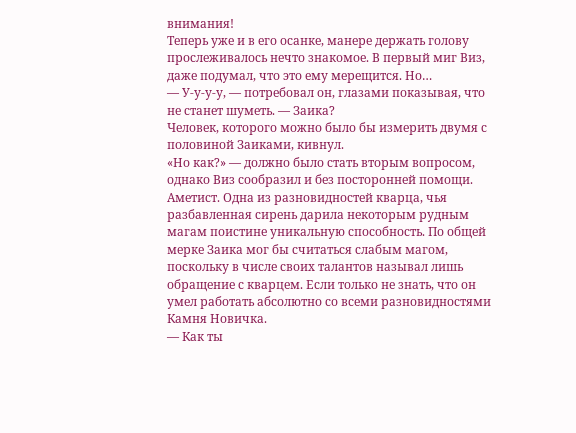внимания!
Теперь уже и в его осанке, манере держать голову прослеживалось нечто знакомое. В первый миг Виз, даже подумал, что это ему мерещится. Но…
— У-у-у-у, — потребовал он, глазами показывая, что не станет шуметь. — Заика?
Человек, которого можно было бы измерить двумя с половиной Заиками, кивнул.
«Но как?» — должно было стать вторым вопросом, однако Виз сообразил и без посторонней помощи. Аметист. Одна из разновидностей кварца, чья разбавленная сирень дарила некоторым рудным магам поистине уникальную способность. По общей мерке Заика мог бы считаться слабым магом, поскольку в числе своих талантов называл лишь обращение с кварцем. Если только не знать, что он умел работать абсолютно со всеми разновидностями Камня Новичка.
— Как ты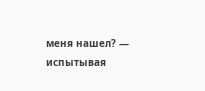меня нашел? — испытывая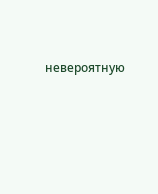невероятную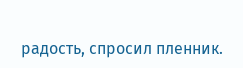радость, спросил пленник.